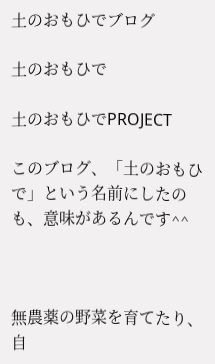土のおもひでブログ

土のおもひで

土のおもひでPROJECT

このブログ、「土のおもひで」という名前にしたのも、意味があるんです^^



無農薬の野菜を育てたり、自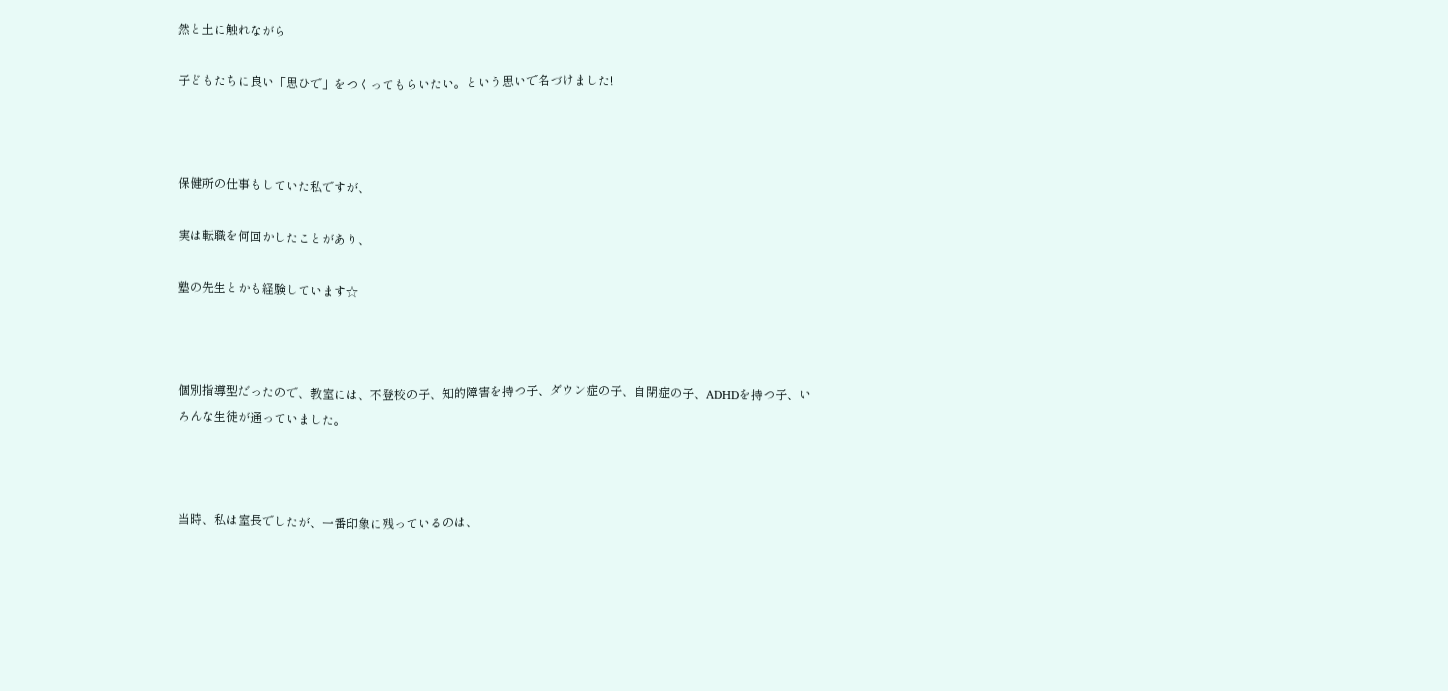然と土に触れながら

子どもたちに良い「思ひで」をつくってもらいたい。という思いで名づけました!



保健所の仕事もしていた私ですが、

実は転職を何回かしたことがあり、

塾の先生とかも経験しています☆



個別指導型だったので、教室には、不登校の子、知的障害を持つ子、ダウン症の子、自閉症の子、ADHDを持つ子、いろんな生徒が通っていました。



当時、私は室長でしたが、一番印象に残っているのは、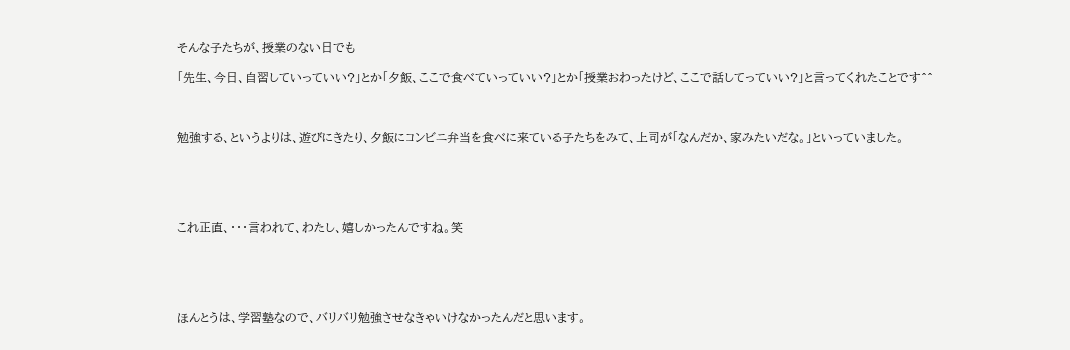そんな子たちが、授業のない日でも

「先生、今日、自習していっていい?」とか「夕飯、ここで食べていっていい?」とか「授業おわったけど、ここで話してっていい?」と言ってくれたことです^^



勉強する、というよりは、遊びにきたり、夕飯にコンビニ弁当を食べに来ている子たちをみて、上司が「なんだか、家みたいだな。」といっていました。





これ正直、・・・言われて、わたし、嬉しかったんですね。笑





ほんとうは、学習塾なので、バリバリ勉強させなきゃいけなかったんだと思います。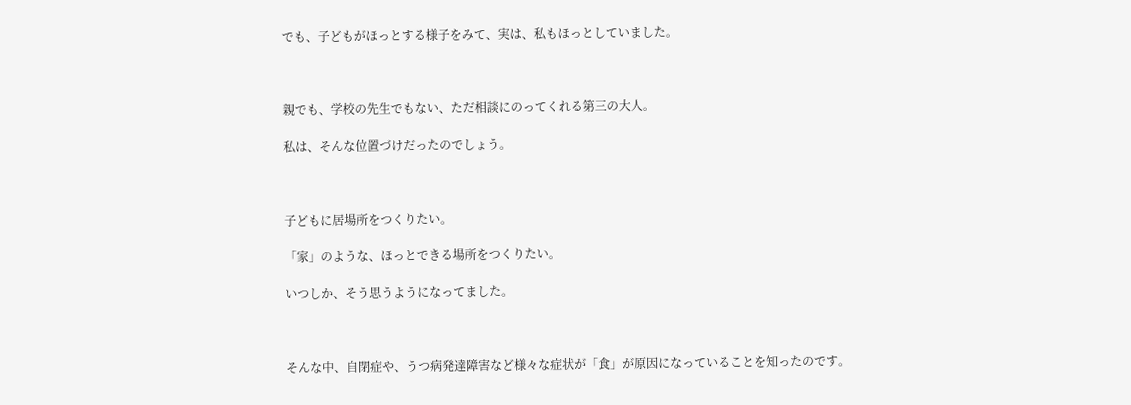でも、子どもがほっとする様子をみて、実は、私もほっとしていました。



親でも、学校の先生でもない、ただ相談にのってくれる第三の大人。

私は、そんな位置づけだったのでしょう。



子どもに居場所をつくりたい。

「家」のような、ほっとできる場所をつくりたい。

いつしか、そう思うようになってました。



そんな中、自閉症や、うつ病発達障害など様々な症状が「食」が原因になっていることを知ったのです。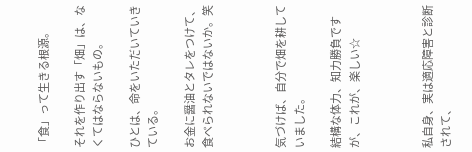「食」って生きる根源。

それを作り出す「畑」は、なくてはならないもの。

ひとは、命をいただいていきている。

お金に醤油とタレをつけて、食べられないではないか。笑



気づけば、自分で畑を耕していました。

結構な体力、知力勝負ですが、これが、楽しい☆



私自身、実は適応障害と診断されて、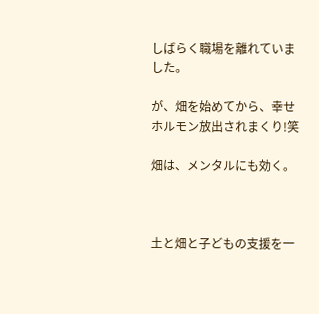しばらく職場を離れていました。

が、畑を始めてから、幸せホルモン放出されまくり!笑

畑は、メンタルにも効く。



土と畑と子どもの支援を一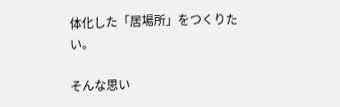体化した「居場所」をつくりたい。

そんな思い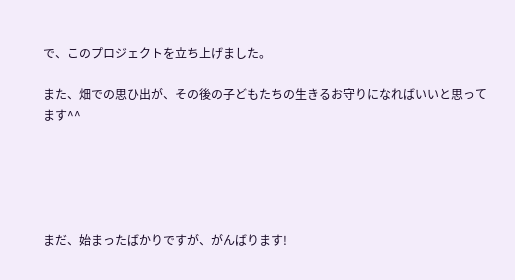で、このプロジェクトを立ち上げました。

また、畑での思ひ出が、その後の子どもたちの生きるお守りになればいいと思ってます^^





まだ、始まったばかりですが、がんばります!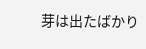芽は出たばかり